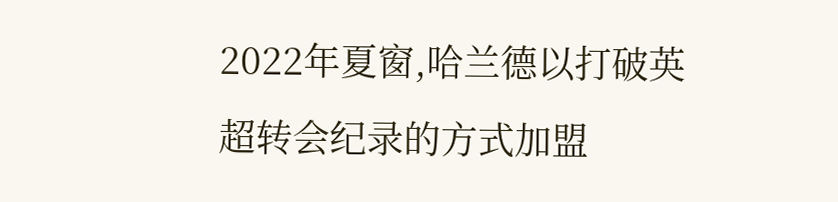2022年夏窗,哈兰德以打破英超转会纪录的方式加盟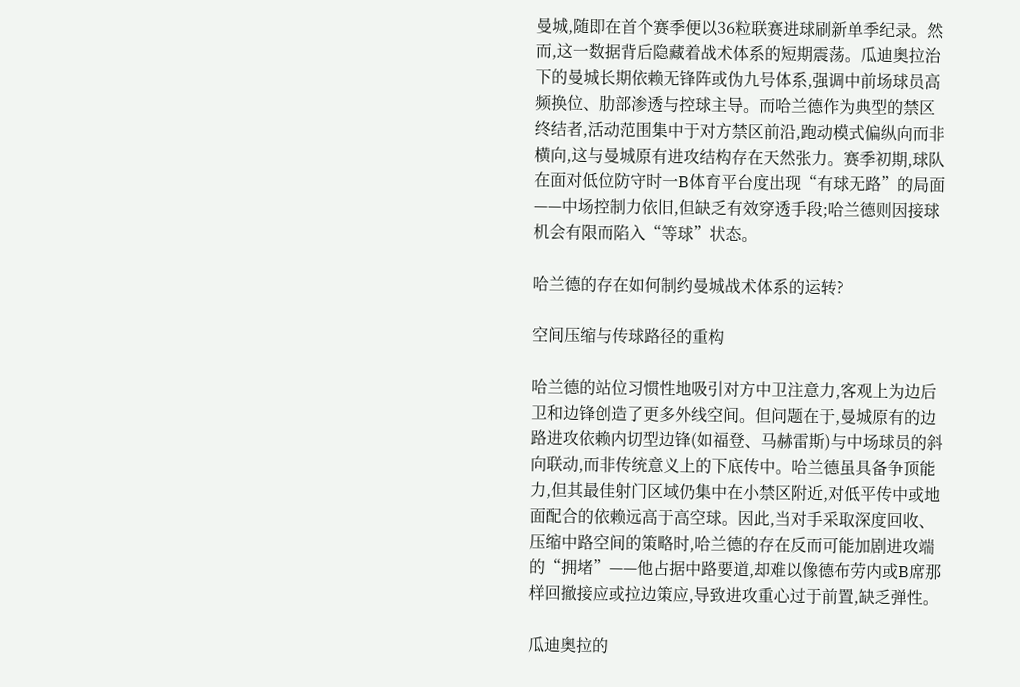曼城,随即在首个赛季便以36粒联赛进球刷新单季纪录。然而,这一数据背后隐藏着战术体系的短期震荡。瓜迪奥拉治下的曼城长期依赖无锋阵或伪九号体系,强调中前场球员高频换位、肋部渗透与控球主导。而哈兰德作为典型的禁区终结者,活动范围集中于对方禁区前沿,跑动模式偏纵向而非横向,这与曼城原有进攻结构存在天然张力。赛季初期,球队在面对低位防守时一B体育平台度出现“有球无路”的局面——中场控制力依旧,但缺乏有效穿透手段;哈兰德则因接球机会有限而陷入“等球”状态。

哈兰德的存在如何制约曼城战术体系的运转?

空间压缩与传球路径的重构

哈兰德的站位习惯性地吸引对方中卫注意力,客观上为边后卫和边锋创造了更多外线空间。但问题在于,曼城原有的边路进攻依赖内切型边锋(如福登、马赫雷斯)与中场球员的斜向联动,而非传统意义上的下底传中。哈兰德虽具备争顶能力,但其最佳射门区域仍集中在小禁区附近,对低平传中或地面配合的依赖远高于高空球。因此,当对手采取深度回收、压缩中路空间的策略时,哈兰德的存在反而可能加剧进攻端的“拥堵”——他占据中路要道,却难以像德布劳内或B席那样回撤接应或拉边策应,导致进攻重心过于前置,缺乏弹性。

瓜迪奥拉的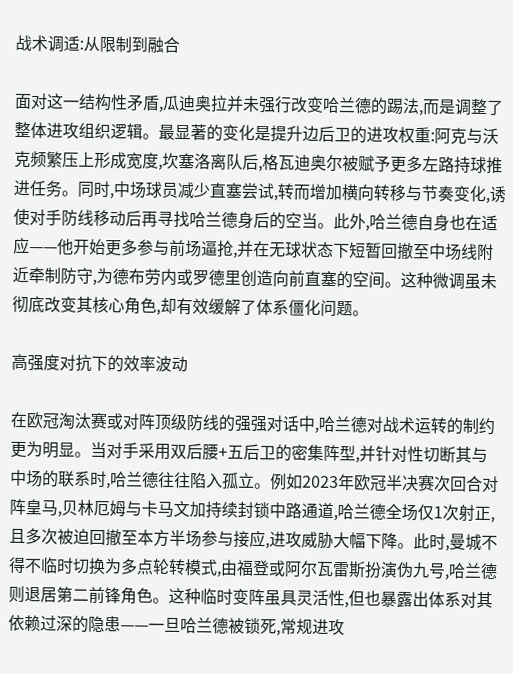战术调适:从限制到融合

面对这一结构性矛盾,瓜迪奥拉并未强行改变哈兰德的踢法,而是调整了整体进攻组织逻辑。最显著的变化是提升边后卫的进攻权重:阿克与沃克频繁压上形成宽度,坎塞洛离队后,格瓦迪奥尔被赋予更多左路持球推进任务。同时,中场球员减少直塞尝试,转而增加横向转移与节奏变化,诱使对手防线移动后再寻找哈兰德身后的空当。此外,哈兰德自身也在适应——他开始更多参与前场逼抢,并在无球状态下短暂回撤至中场线附近牵制防守,为德布劳内或罗德里创造向前直塞的空间。这种微调虽未彻底改变其核心角色,却有效缓解了体系僵化问题。

高强度对抗下的效率波动

在欧冠淘汰赛或对阵顶级防线的强强对话中,哈兰德对战术运转的制约更为明显。当对手采用双后腰+五后卫的密集阵型,并针对性切断其与中场的联系时,哈兰德往往陷入孤立。例如2023年欧冠半决赛次回合对阵皇马,贝林厄姆与卡马文加持续封锁中路通道,哈兰德全场仅1次射正,且多次被迫回撤至本方半场参与接应,进攻威胁大幅下降。此时,曼城不得不临时切换为多点轮转模式,由福登或阿尔瓦雷斯扮演伪九号,哈兰德则退居第二前锋角色。这种临时变阵虽具灵活性,但也暴露出体系对其依赖过深的隐患——一旦哈兰德被锁死,常规进攻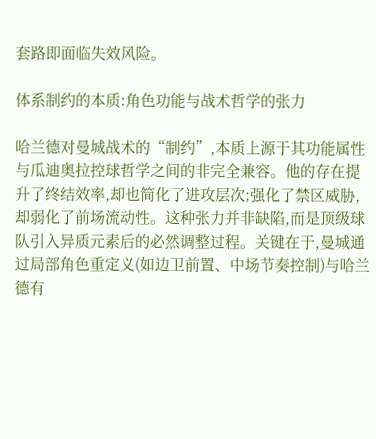套路即面临失效风险。

体系制约的本质:角色功能与战术哲学的张力

哈兰德对曼城战术的“制约”,本质上源于其功能属性与瓜迪奥拉控球哲学之间的非完全兼容。他的存在提升了终结效率,却也简化了进攻层次;强化了禁区威胁,却弱化了前场流动性。这种张力并非缺陷,而是顶级球队引入异质元素后的必然调整过程。关键在于,曼城通过局部角色重定义(如边卫前置、中场节奏控制)与哈兰德有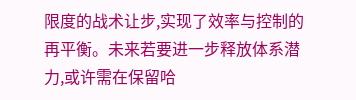限度的战术让步,实现了效率与控制的再平衡。未来若要进一步释放体系潜力,或许需在保留哈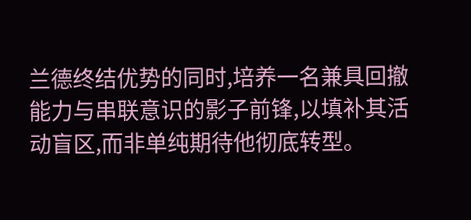兰德终结优势的同时,培养一名兼具回撤能力与串联意识的影子前锋,以填补其活动盲区,而非单纯期待他彻底转型。